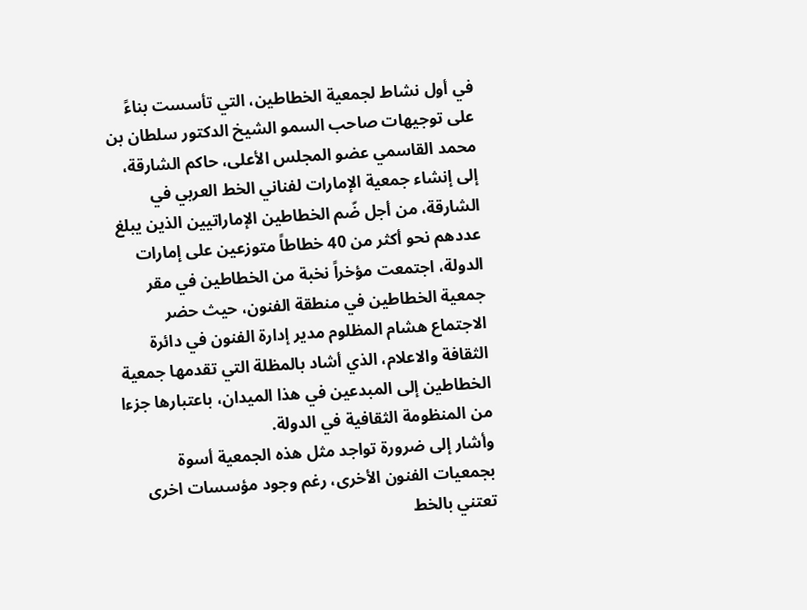في أول نشاط لجمعية الخطاطين، التي تأسست بناءً على توجيهات صاحب السمو الشيخ الدكتور سلطان بن محمد القاسمي عضو المجلس الأعلى، حاكم الشارقة، إلى إنشاء جمعية الإمارات لفناني الخط العربي في الشارقة، من أجل ضّم الخطاطين الإماراتيين الذين يبلغ عددهم نحو أكثر من 40 خطاطاً متوزعين على إمارات الدولة، اجتمعت مؤخراً نخبة من الخطاطين في مقر جمعية الخطاطين في منطقة الفنون، حيث حضر الاجتماع هشام المظلوم مدير إدارة الفنون في دائرة الثقافة والاعلام، الذي أشاد بالمظلة التي تقدمها جمعية الخطاطين إلى المبدعين في هذا الميدان، باعتبارها جزءا من المنظومة الثقافية في الدولة.
وأشار إلى ضرورة تواجد مثل هذه الجمعية أسوة بجمعيات الفنون الأخرى، رغم وجود مؤسسات اخرى تعتني بالخط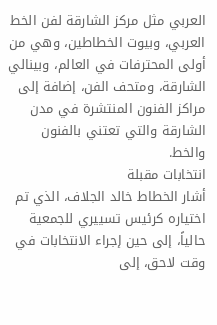العربي مثل مركز الشارقة لفن الخط العربي، وبيوت الخطاطين، وهي من أولى المحترفات في العالم، وبينالي الشارقة، ومتحف الفن، إضافة إلى مراكز الفنون المنتشرة في مدن الشارقة والتي تعتني بالفنون والخط.
انتخابات مقبلة
أشار الخطاط خالد الجلاف، الذي تم اختياره كرئيس تسييري للجمعية حالياً، إلى حين إجراء الانتخابات في وقت لاحق، إلى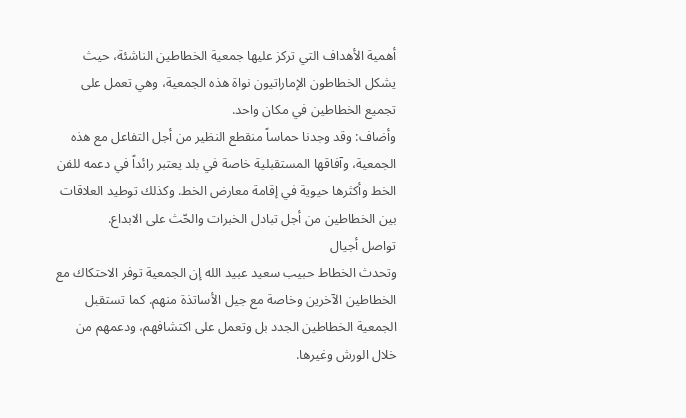أهمية الأهداف التي تركز عليها جمعية الخطاطين الناشئة، حيث يشكل الخطاطون الإماراتيون نواة هذه الجمعية، وهي تعمل على تجميع الخطاطين في مكان واحد.
وأضاف: وقد وجدنا حماساً منقطع النظير من أجل التفاعل مع هذه الجمعية، وآفاقها المستقبلية خاصة في بلد يعتبر رائداً في دعمه للفن الخط وأكثرها حيوية في إقامة معارض الخط. وكذلك توطيد العلاقات بين الخطاطين من أجل تبادل الخبرات والحّث على الابداع.
تواصل أجيال
وتحدث الخطاط حبيب سعيد عبيد الله إن الجمعية توفر الاحتكاك مع الخطاطين الآخرين وخاصة مع جيل الأساتذة منهم. كما تستقبل الجمعية الخطاطين الجدد بل وتعمل على اكتشافهم، ودعمهم من خلال الورش وغيرها.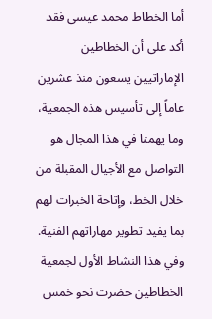أما الخطاط محمد عيسى فقد أكد على أن الخطاطين الإماراتيين يسعون منذ عشرين عاماً إلى تأسيس هذه الجمعية، وما يهمنا في هذا المجال هو التواصل مع الأجيال المقبلة من خلال الخط، وإتاحة الخبرات لهم بما يفيد تطوير مهاراتهم الفنية.
وفي هذا النشاط الأول لجمعية الخطاطين حضرت نحو خمس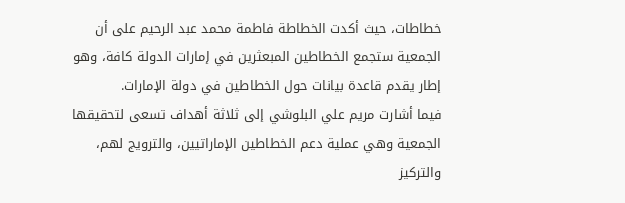خطاطات، حيث أكدت الخطاطة فاطمة محمد عبد الرحيم على أن الجمعية ستجمع الخطاطين المبعثرين في إمارات الدولة كافة، وهو إطار يقدم قاعدة بيانات حول الخطاطين في دولة الإمارات.
فيما أشارت مريم علي البلوشي إلى ثلاثة أهداف تسعى لتحقيقها الجمعية وهي عملية دعم الخطاطين الإماراتيين، والترويج لهم، والتركيز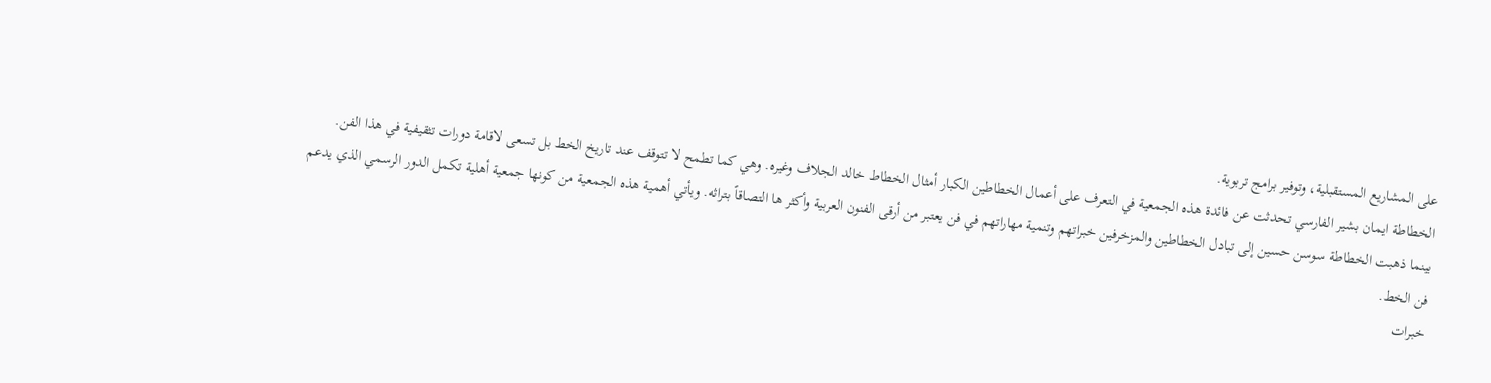على المشاريع المستقبلية، وتوفير برامج تربوية.
الخطاطة ايمان بشير الفارسي تحدثت عن فائدة هذه الجمعية في التعرف على أعمال الخطاطين الكبار أمثال الخطاط خالد الجلاف وغيره. وهي كما تطمح لا تتوقف عند تاريخ الخط بل تسعى لاقامة دورات تثقيفية في هذا الفن.
بينما ذهبت الخطاطة سوسن حسين إلى تبادل الخطاطين والمزخرفين خبراتهم وتنمية مهاراتهم في فن يعتبر من أرقى الفنون العربية وأكثر ها التصاقاً بتراثه. ويأتي أهمية هذه الجمعية من كونها جمعية أهلية تكمل الدور الرسمي الذي يدعم فن الخط.
خبرات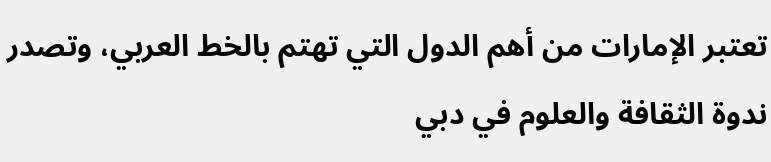تعتبر الإمارات من أهم الدول التي تهتم بالخط العربي، وتصدر ندوة الثقافة والعلوم في دبي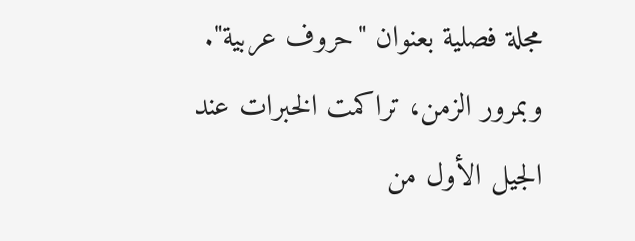مجلة فصلية بعنوان "حروف عربية". وبمرور الزمن، تراكمت الخبرات عند الجيل الأول من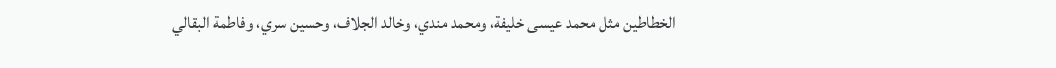الخطاطين مثل محمد عيسى خليفة، ومحمد مندي، وخالد الجلاف، وحسين سري، وفاطمة البقالي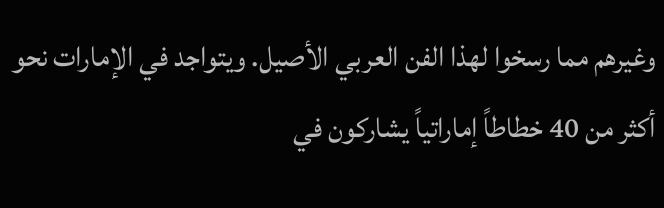وغيرهم مما رسخوا لهذا الفن العربي الأصيل. ويتواجد في الإمارات نحو أكثر من 40 خطاطاً إماراتياً يشاركون في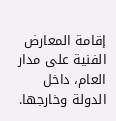إقامة المعارض الفنية على مدار العام، داخل الدولة وخارجها.